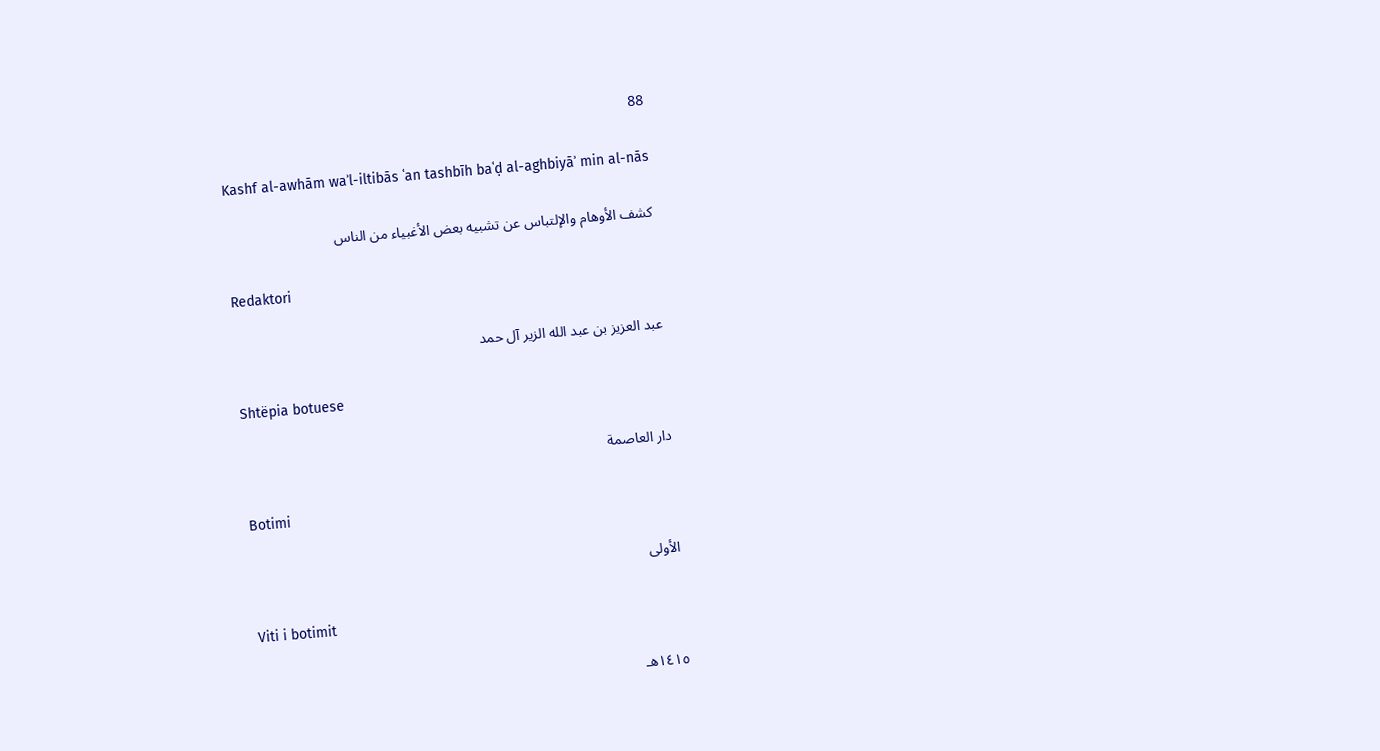88

Kashf al-awhām waʾl-iltibās ʿan tashbīh baʿḍ al-aghbiyāʾ min al-nās

كشف الأوهام والإلتباس عن تشبيه بعض الأغبياء من الناس

Redaktori

عبد العزيز بن عبد الله الزير آل حمد

Shtëpia botuese

دار العاصمة

Botimi

الأولى

Viti i botimit

١٤١٥هـ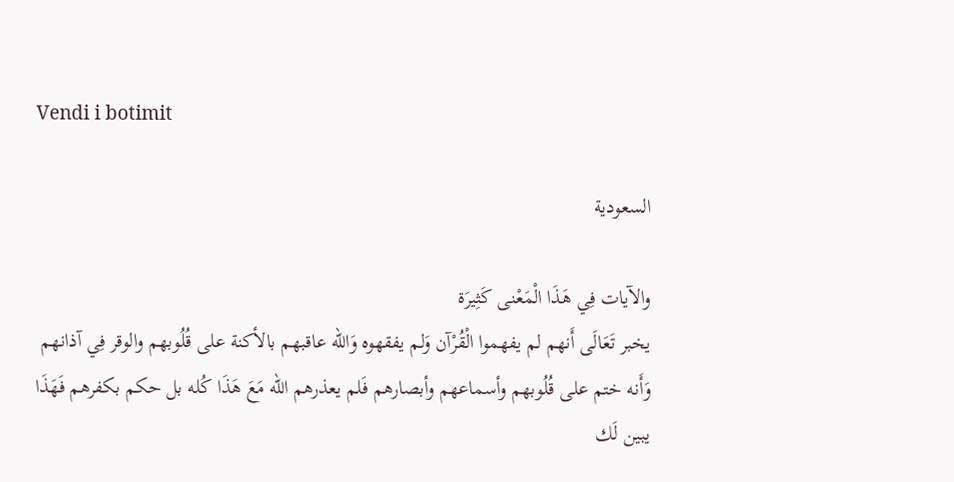Vendi i botimit

السعودية

والآيات فِي هَذَا الْمَعْنى كَثِيرَة
يخبر تَعَالَى أَنهم لم يفهموا الْقُرْآن وَلم يفقهوه وَالله عاقبهم بالأكنة على قُلُوبهم والوقر فِي آذانهم وَأَنه ختم على قُلُوبهم وأسماعهم وأبصارهم فَلم يعذرهم الله مَعَ هَذَا كُله بل حكم بكفرهم فَهَذَا يبين لَك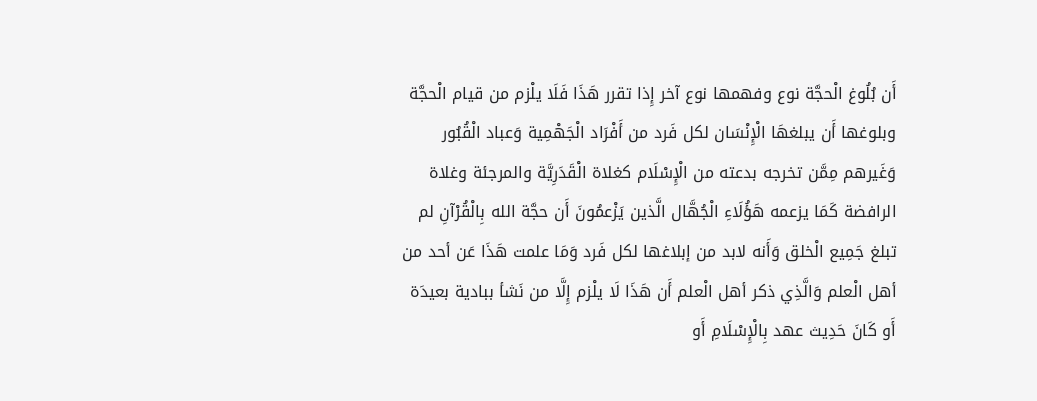أَن بُلُوغ الْحجَّة نوع وفهمها نوع آخر إِذا تقرر هَذَا فَلَا يلْزم من قيام الْحجَّة وبلوغها أَن يبلغهَا الْإِنْسَان لكل فَرد من أَفْرَاد الْجَهْمِية وَعباد الْقُبُور وَغَيرهم مِمَّن تخرجه بدعته من الْإِسْلَام كغلاة الْقَدَرِيَّة والمرجئة وغلاة الرافضة كَمَا يزعمه هَؤُلَاءِ الْجُهَّال الَّذين يَزْعمُونَ أَن حجَّة الله بِالْقُرْآنِ لم تبلغ جَمِيع الْخلق وَأَنه لابد من إبلاغها لكل فَرد وَمَا علمت هَذَا عَن أحد من أهل الْعلم وَالَّذِي ذكر أهل الْعلم أَن هَذَا لَا يلْزم إِلَّا من نَشأ ببادية بعيدَة أَو كَانَ حَدِيث عهد بِالْإِسْلَامِ أَو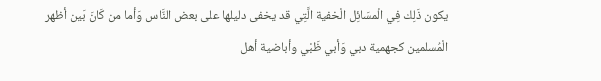يكون ذَلِك فِي الْمسَائِل الْخفية الَّتِي قد يخفى دليلها على بعض النَّاس وَأما من كَانَ بَين أظهر الْمُسلمين كجهمية دبي وَأبي ظَبْي وأباضية أهل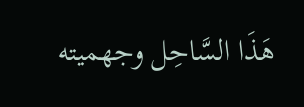هَذَا السَّاحِل وجهميته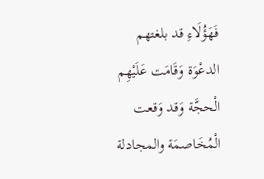فَهَؤُلَاءِ قد بلغتهم الدعْوَة وَقَامَت عَلَيْهِم الْحجَّة وَقد وَقعت الْمُخَاصمَة والمجادلة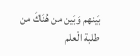بَينهم وَبَين من هُنَاكَ من طلبة الْعلم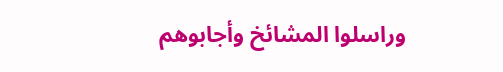وراسلوا المشائخ وأجابوهم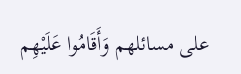على مسائلهم وَأَقَامُوا عَلَيْهِم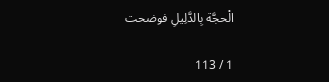الْحجَّة بِالدَّلِيلِ فوضحت

1 / 113